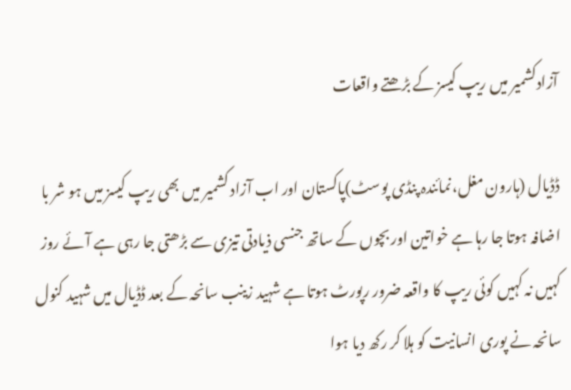آزادکشمیر میں ریپ کیسز کے بڑھتے واقعات

ڈڈیال (ہارون مغل،نمائندہ پنڈی پوسٹ)پاکستان اور اب آزاد کشمیر میں بھی ریپ کیسز میں ہو شر با اضافہ ہوتا جا رہا ہے خواتین اور بچوں کے ساتھ جنسی ذیادتی تیزی سے بڑھتی جا رہی ہے آئے روز کہیں نہ کہیں کوئی ریپ کا واقعہ ضرور رپورٹ ہوتا ہے شہید زینب سانحہ کے بعد ڈڈیال میں شہید کنول سانحہ نے پوری انسانیت کو ہلا کر رکھ دیا ہوا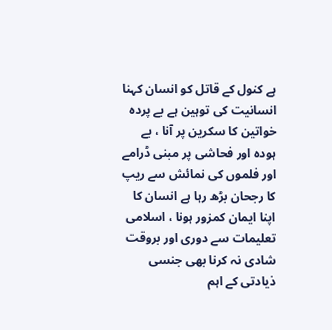ہے کنول کے قاتل کو انسان کہنا انسانیت کی توہین ہے بے پردہ خواتین کا سکرین پر آنا ، بے ہودہ اور فحاشی پر مبنی ڈرامے اور فلموں کی نمائش سے ریپ کا رجحان بڑھ رہا ہے انسان کا اپنا ایمان کمزور ہونا ، اسلامی تعلیمات سے دوری اور بروقت شادی نہ کرنا بھی جنسی ذیادتی کے اہم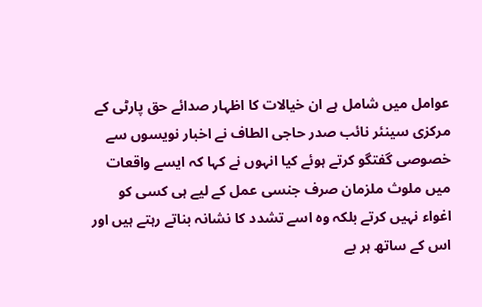عوامل میں شامل ہے ان خیالات کا اظہار صدائے حق پارٹی کے مرکزی سینئر نائب صدر حاجی الطاف نے اخبار نویسوں سے خصوصی گفتگو کرتے ہوئے کیا انہوں نے کہا کہ ایسے واقعات میں ملوث ملزمان صرف جنسی عمل کے لیے ہی کسی کو اغواء نہیں کرتے بلکہ وہ اسے تشدد کا نشانہ بناتے رہتے ہیں اور اس کے ساتھ ہر بے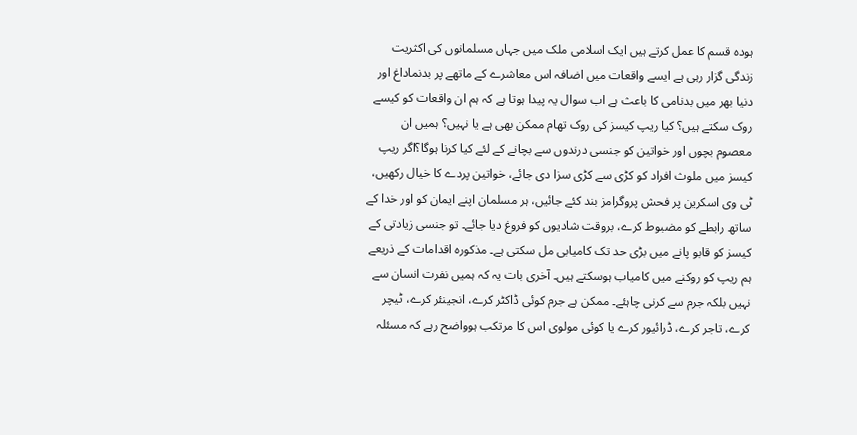ہودہ قسم کا عمل کرتے ہیں ایک اسلامی ملک میں جہاں مسلمانوں کی اکثریت زندگی گزار رہی ہے ایسے واقعات میں اضافہ اس معاشرے کے ماتھے پر بدنماداغ اور دنیا بھر میں بدنامی کا باعث ہے اب سوال یہ پیدا ہوتا ہے کہ ہم ان واقعات کو کیسے روک سکتے ہیں؟ کیا ریپ کیسز کی روک تھام ممکن بھی ہے یا نہیں؟ ہمیں ان معصوم بچوں اور خواتین کو جنسی درندوں سے بچانے کے لئے کیا کرنا ہوگا؟اگر ریپ کیسز میں ملوث افراد کو کڑی سے کڑی سزا دی جائے، خواتین پردے کا خیال رکھیں، ٹی وی اسکرین پر فحش پروگرامز بند کئے جائیں، ہر مسلمان اپنے ایمان کو اور خدا کے ساتھ رابطے کو مضبوط کرے، بروقت شادیوں کو فروغ دیا جائے۔ تو جنسی زیادتی کے کیسز کو قابو پانے میں بڑی حد تک کامیابی مل سکتی ہے۔ مذکورہ اقدامات کے ذریعے ہم ریپ کو روکنے میں کامیاب ہوسکتے ہیں۔ آخری بات یہ کہ ہمیں نفرت انسان سے نہیں بلکہ جرم سے کرنی چاہئے۔ ممکن ہے جرم کوئی ڈاکٹر کرے، انجینئر کرے، ٹیچر کرے، تاجر کرے، ڈرائیور کرے یا کوئی مولوی اس کا مرتکب ہوواضح رہے کہ مسئلہ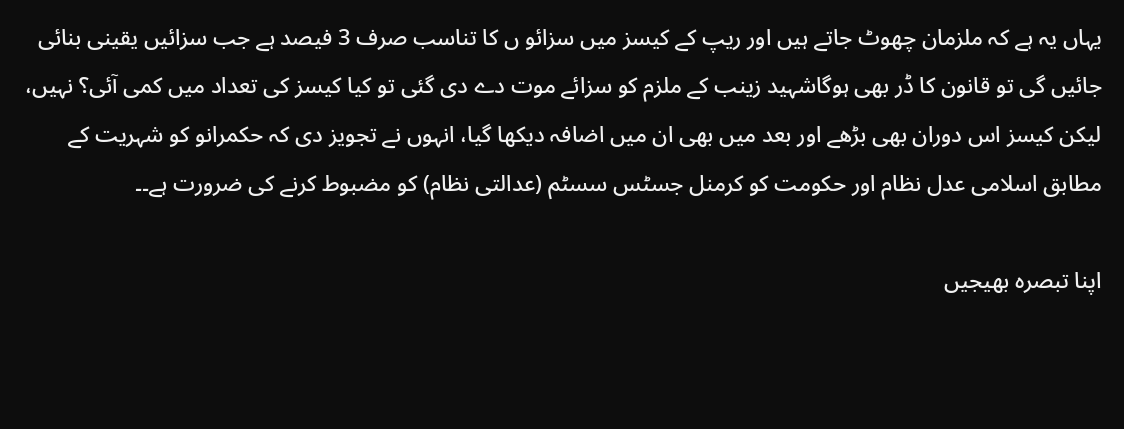یہاں یہ ہے کہ ملزمان چھوٹ جاتے ہیں اور ریپ کے کیسز میں سزائو ں کا تناسب صرف 3 فیصد ہے جب سزائیں یقینی بنائی جائیں گی تو قانون کا ڈر بھی ہوگاشہید زینب کے ملزم کو سزائے موت دے دی گئی تو کیا کیسز کی تعداد میں کمی آئی؟ نہیں، لیکن کیسز اس دوران بھی بڑھے اور بعد میں بھی ان میں اضافہ دیکھا گیا، انہوں نے تجویز دی کہ حکمرانو کو شہریت کے مطابق اسلامی عدل نظام اور حکومت کو کرمنل جسٹس سسٹم (عدالتی نظام) کو مضبوط کرنے کی ضرورت ہے۔۔

اپنا تبصرہ بھیجیں